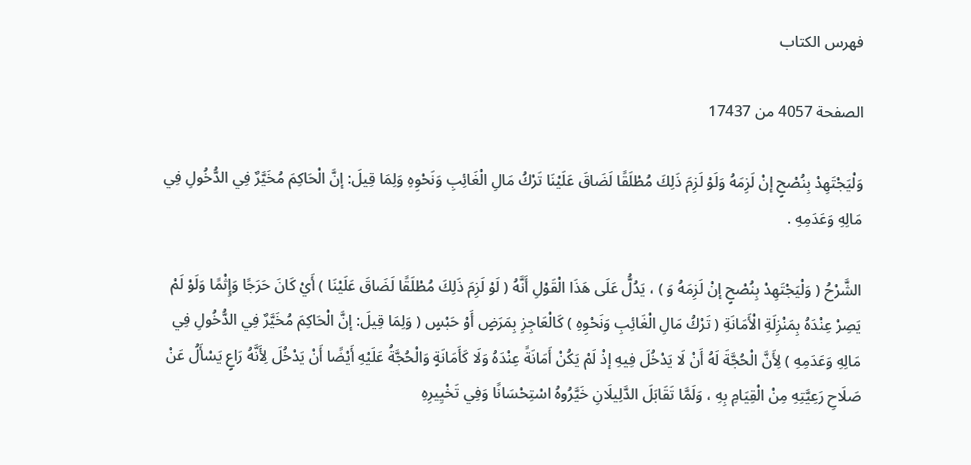فهرس الكتاب

الصفحة 4057 من 17437

وَلْيَجْتَهِدْ بِنُصْحٍ إنْ لَزِمَهُ وَلَوْ لَزِمَ ذَلِكَ مُطْلَقًا لَضَاقَ عَلَيْنَا تَرْكُ مَالِ الْغَائِبِ وَنَحْوِهِ وَلِمَا قِيلَ: إنَّ الْحَاكِمَ مُخَيَّرٌ فِي الدُّخُولِ فِي مَالِهِ وَعَدَمِهِ .

الشَّرْحُ ( وَلْيَجْتَهِدْ بِنُصْحٍ إنْ لَزِمَهُ وَ ) ، يَدُلُّ عَلَى هَذَا الْقَوْلِ أَنَّهُ ( لَوْ لَزِمَ ذَلِكَ مُطْلَقًا لَضَاقَ عَلَيْنَا ) أَيْ كَانَ حَرَجًا وَإِثْمًا وَلَوْ لَمْ يَصِرْ عِنْدَهُ بِمَنْزِلَةِ الْأَمَانَةِ ( تَرْكُ مَالِ الْغَائِبِ وَنَحْوِهِ ) كَالْعَاجِزِ بِمَرَضٍ أَوْ حَبْسٍ ( وَلِمَا قِيلَ: إنَّ الْحَاكِمَ مُخَيَّرٌ فِي الدُّخُولِ فِي مَالِهِ وَعَدَمِهِ ) لِأَنَّ الْحُجَّةَ لَهُ أَنْ لَا يَدْخُلَ فِيهِ إذْ لَمْ يَكُنْ أَمَانَةً عِنْدَهُ وَلَا كَأَمَانَةٍ وَالْحُجَّةُ عَلَيْهِ أَيْضًا أَنْ يَدْخُلَ لِأَنَّهُ رَاعٍ يَسْأَلُ عَنْ صَلَاحِ رَعِيَّتِهِ مِنْ الْقِيَامِ بِهِ ، وَلَمَّا تَقَابَلَ الدَّلِيلَانِ خَيَّرُوهُ اسْتِحْسَانًا وَفِي تَخْيِيرِهِ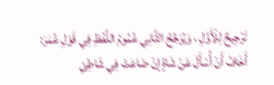تَرْجِيحٌ لِلْأَوَّلِ ، وَيُرَجِّحُ الثَّانِي عُمُومُ اللَّفْظِ فِي قَوْلِ عُمَرَ: أَخَافُ أَنْ أُسْأَلَ عَنْ شَاةٍ إنْ ضَاعَتْ فِي شَاطِئِ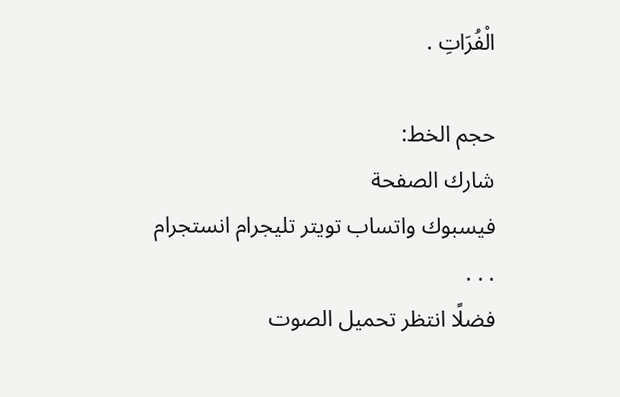الْفُرَاتِ .

حجم الخط:
شارك الصفحة
فيسبوك واتساب تويتر تليجرام انستجرام
. . .
فضلًا انتظر تحميل الصوت